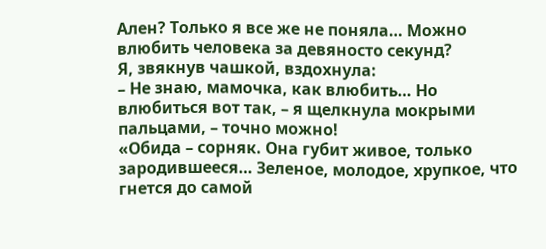Ален? Только я все же не поняла… Можно влюбить человека за девяносто секунд?
Я, звякнув чашкой, вздохнула:
– Не знаю, мамочка, как влюбить… Но влюбиться вот так, – я щелкнула мокрыми пальцами, – точно можно!
«Обида – сорняк. Она губит живое, только зародившееся… Зеленое, молодое, хрупкое, что гнется до самой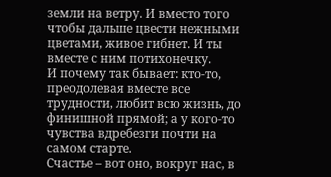земли на ветру. И вместо того чтобы дальше цвести нежными цветами, живое гибнет. И ты вместе с ним потихонечку.
И почему так бывает: кто-то, преодолевая вместе все трудности, любит всю жизнь, до финишной прямой; а у кого-то чувства вдребезги почти на самом старте.
Счастье – вот оно, вокруг нас, в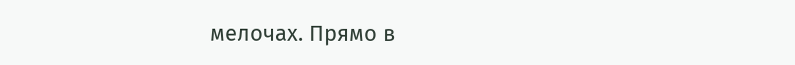мелочах. Прямо в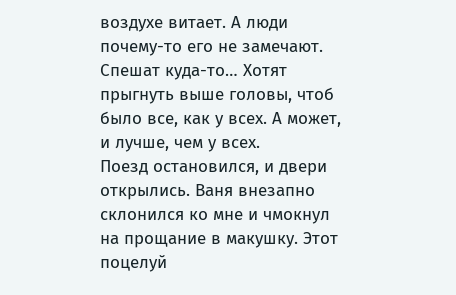воздухе витает. А люди почему-то его не замечают. Спешат куда-то… Хотят прыгнуть выше головы, чтоб было все, как у всех. А может, и лучше, чем у всех.
Поезд остановился, и двери открылись. Ваня внезапно склонился ко мне и чмокнул на прощание в макушку. Этот поцелуй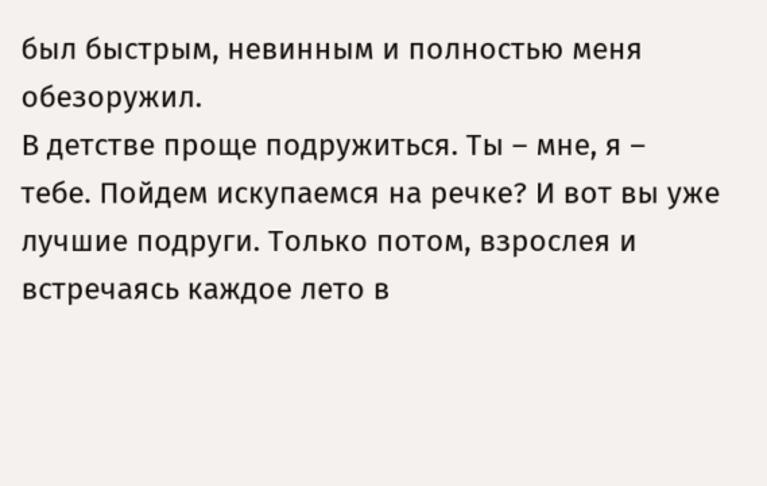был быстрым, невинным и полностью меня обезоружил.
В детстве проще подружиться. Ты – мне, я – тебе. Пойдем искупаемся на речке? И вот вы уже лучшие подруги. Только потом, взрослея и встречаясь каждое лето в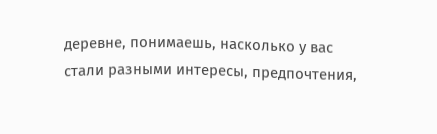деревне, понимаешь, насколько у вас стали разными интересы, предпочтения,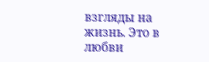взгляды на жизнь. Это в любви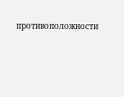противоположности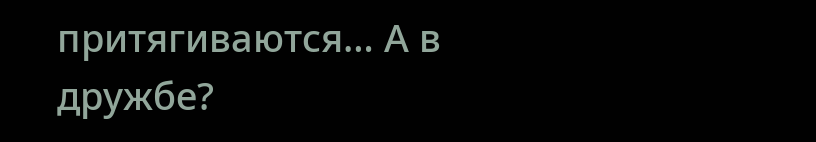притягиваются… А в дружбе?